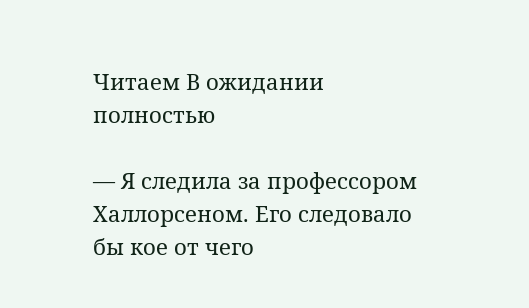Читаем В ожидании полностью

— Я следила за профессором Халлорсеном. Его следовало бы кое от чего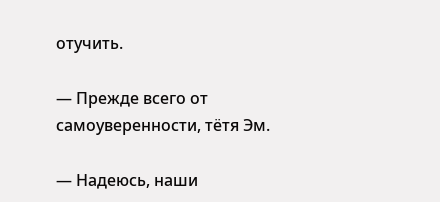отучить.

— Прежде всего от самоуверенности, тётя Эм.

— Надеюсь, наши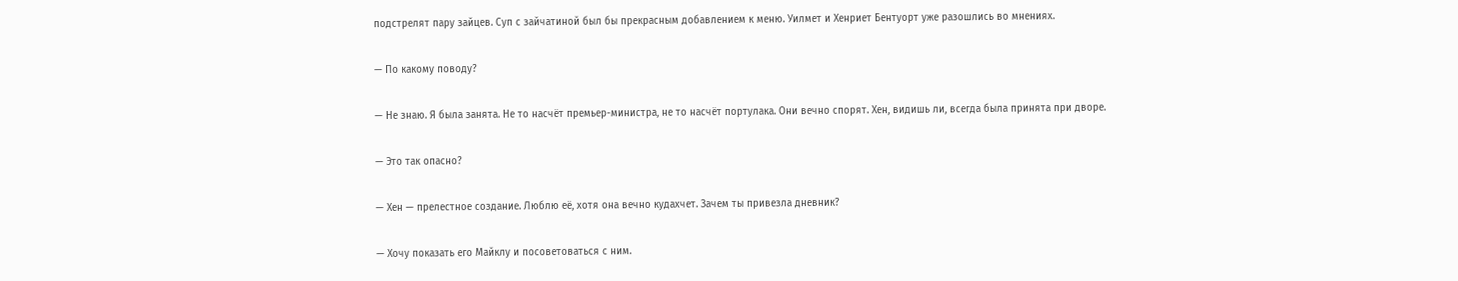подстрелят пару зайцев. Суп с зайчатиной был бы прекрасным добавлением к меню. Уилмет и Хенриет Бентуорт уже разошлись во мнениях.

— По какому поводу?

— Не знаю. Я была занята. Не то насчёт премьер-министра, не то насчёт портулака. Они вечно спорят. Хен, видишь ли, всегда была принята при дворе.

— Это так опасно?

— Хен — прелестное создание. Люблю её, хотя она вечно кудахчет. Зачем ты привезла дневник?

— Хочу показать его Майклу и посоветоваться с ним.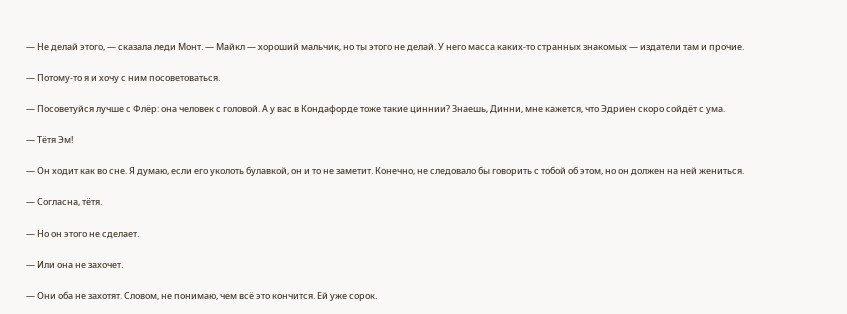— Не делай этого, — сказала леди Монт. — Майкл — хороший мальчик, но ты этого не делай. У него масса каких-то странных знакомых — издатели там и прочие.

— Потому-то я и хочу с ним посоветоваться.

— Посоветуйся лучше с Флёр: она человек с головой. А у вас в Кондафорде тоже такие циннии? Знаешь, Динни, мне кажется, что Эдриен скоро сойдёт с ума.

— Тётя Эм!

— Он ходит как во сне. Я думаю, если его уколоть булавкой, он и то не заметит. Конечно, не следовало бы говорить с тобой об этом, но он должен на ней жениться.

— Согласна, тётя.

— Но он этого не сделает.

— Или она не захочет.

— Они оба не захотят. Словом, не понимаю, чем всё это кончится. Ей уже сорок.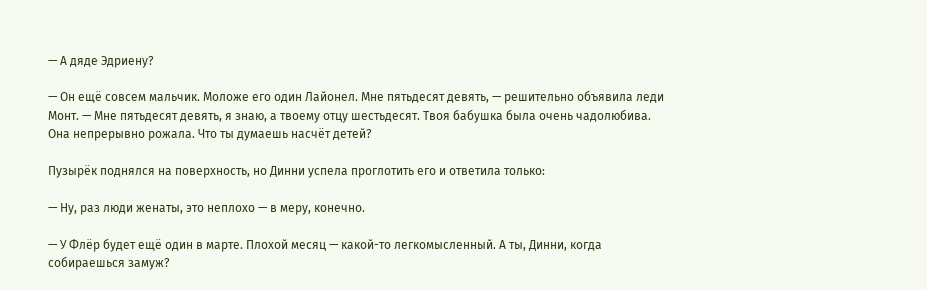— А дяде Эдриену?

— Он ещё совсем мальчик. Моложе его один Лайонел. Мне пятьдесят девять, — решительно объявила леди Монт. — Мне пятьдесят девять, я знаю, а твоему отцу шестьдесят. Твоя бабушка была очень чадолюбива. Она непрерывно рожала. Что ты думаешь насчёт детей?

Пузырёк поднялся на поверхность, но Динни успела проглотить его и ответила только:

— Ну, раз люди женаты, это неплохо — в меру, конечно.

— У Флёр будет ещё один в марте. Плохой месяц — какой-то легкомысленный. А ты, Динни, когда собираешься замуж?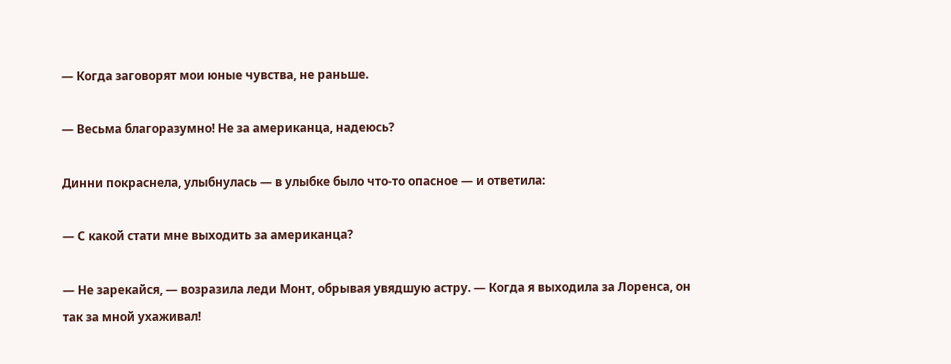— Когда заговорят мои юные чувства, не раньше.

— Весьма благоразумно! Не за американца, надеюсь?

Динни покраснела, улыбнулась — в улыбке было что-то опасное — и ответила:

— С какой стати мне выходить за американца?

— Не зарекайся, — возразила леди Монт, обрывая увядшую астру. — Когда я выходила за Лоренса, он так за мной ухаживал!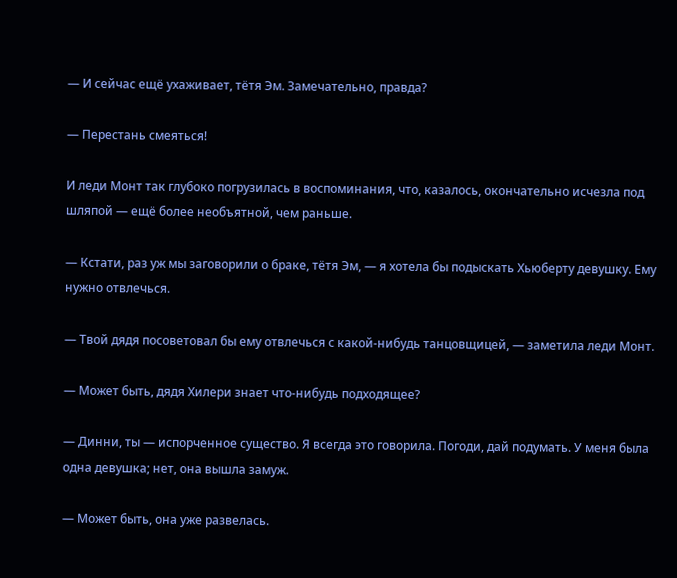— И сейчас ещё ухаживает, тётя Эм. Замечательно, правда?

— Перестань смеяться!

И леди Монт так глубоко погрузилась в воспоминания, что, казалось, окончательно исчезла под шляпой — ещё более необъятной, чем раньше.

— Кстати, раз уж мы заговорили о браке, тётя Эм, — я хотела бы подыскать Хьюберту девушку. Ему нужно отвлечься.

— Твой дядя посоветовал бы ему отвлечься с какой-нибудь танцовщицей, — заметила леди Монт.

— Может быть, дядя Хилери знает что-нибудь подходящее?

— Динни, ты — испорченное существо. Я всегда это говорила. Погоди, дай подумать. У меня была одна девушка; нет, она вышла замуж.

— Может быть, она уже развелась.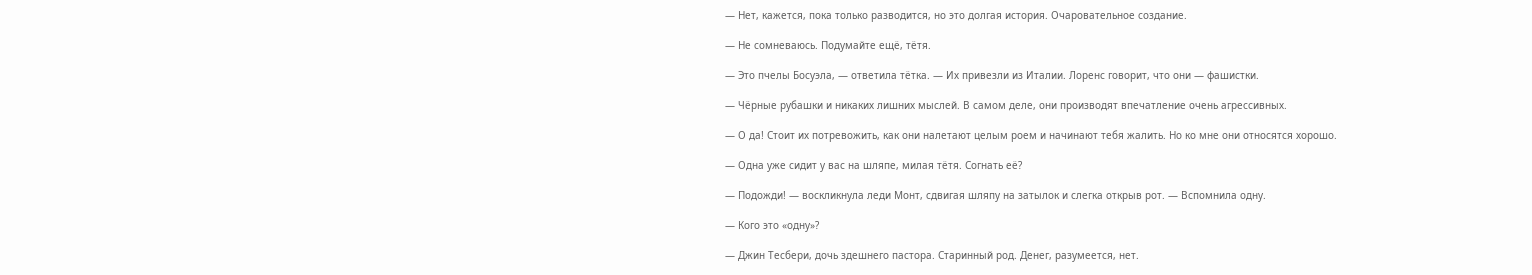— Нет, кажется, пока только разводится, но это долгая история. Очаровательное создание.

— Не сомневаюсь. Подумайте ещё, тётя.

— Это пчелы Босуэла, — ответила тётка. — Их привезли из Италии. Лоренс говорит, что они — фашистки.

— Чёрные рубашки и никаких лишних мыслей. В самом деле, они производят впечатление очень агрессивных.

— О да! Стоит их потревожить, как они налетают целым роем и начинают тебя жалить. Но ко мне они относятся хорошо.

— Одна уже сидит у вас на шляпе, милая тётя. Согнать её?

— Подожди! — воскликнула леди Монт, сдвигая шляпу на затылок и слегка открыв рот. — Вспомнила одну.

— Кого это «одну»?

— Джин Тесбери, дочь здешнего пастора. Старинный род. Денег, разумеется, нет.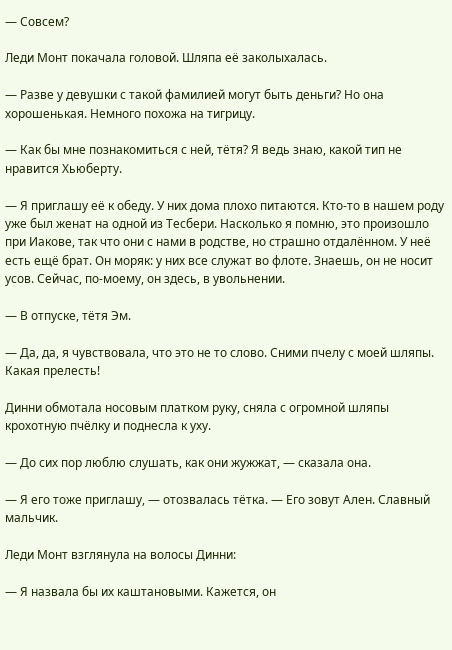— Совсем?

Леди Монт покачала головой. Шляпа её заколыхалась.

— Разве у девушки с такой фамилией могут быть деньги? Но она хорошенькая. Немного похожа на тигрицу.

— Как бы мне познакомиться с ней, тётя? Я ведь знаю, какой тип не нравится Хьюберту.

— Я приглашу её к обеду. У них дома плохо питаются. Кто-то в нашем роду уже был женат на одной из Тесбери. Насколько я помню, это произошло при Иакове, так что они с нами в родстве, но страшно отдалённом. У неё есть ещё брат. Он моряк: у них все служат во флоте. Знаешь, он не носит усов. Сейчас, по-моему, он здесь, в увольнении.

— В отпуске, тётя Эм.

— Да, да, я чувствовала, что это не то слово. Сними пчелу с моей шляпы. Какая прелесть!

Динни обмотала носовым платком руку, сняла с огромной шляпы крохотную пчёлку и поднесла к уху.

— До сих пор люблю слушать, как они жужжат, — сказала она.

— Я его тоже приглашу, — отозвалась тётка. — Его зовут Ален. Славный мальчик.

Леди Монт взглянула на волосы Динни:

— Я назвала бы их каштановыми. Кажется, он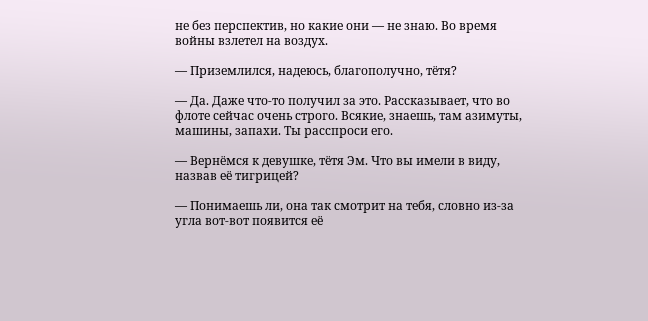не без перспектив, но какие они — не знаю. Во время войны взлетел на воздух.

— Приземлился, надеюсь, благополучно, тётя?

— Да. Даже что-то получил за это. Рассказывает, что во флоте сейчас очень строго. Всякие, знаешь, там азимуты, машины, запахи. Ты расспроси его.

— Вернёмся к девушке, тётя Эм. Что вы имели в виду, назвав её тигрицей?

— Понимаешь ли, она так смотрит на тебя, словно из-за угла вот-вот появится её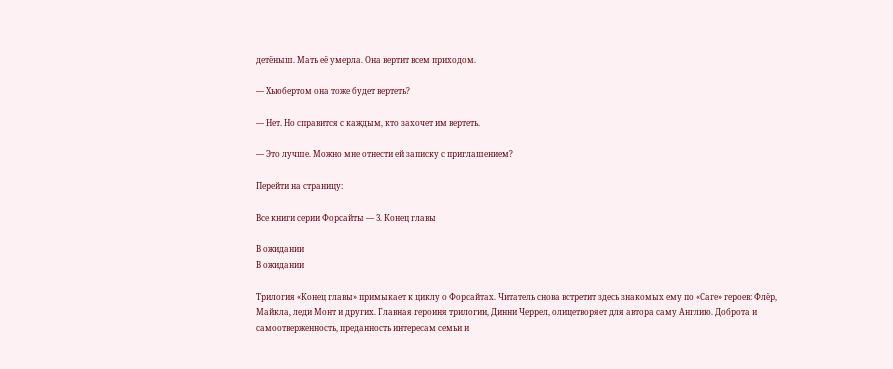детёныш. Мать её умерла. Она вертит всем приходом.

— Хьюбертом она тоже будет вертеть?

— Нет. Но справится с каждым, кто захочет им вертеть.

— Это лучше. Можно мне отнести ей записку с приглашением?

Перейти на страницу:

Все книги серии Форсайты — 3. Конец главы

В ожидании
В ожидании

Трилогия «Конец главы» примыкает к циклу о Форсайтах. Читатель снова встретит здесь знакомых ему по «Саге» героев: Флёр, Майкла, леди Монт и других. Главная героиня трилогии, Динни Черрел, олицетворяет для автора саму Англию. Доброта и самоотверженность, преданность интересам семьи и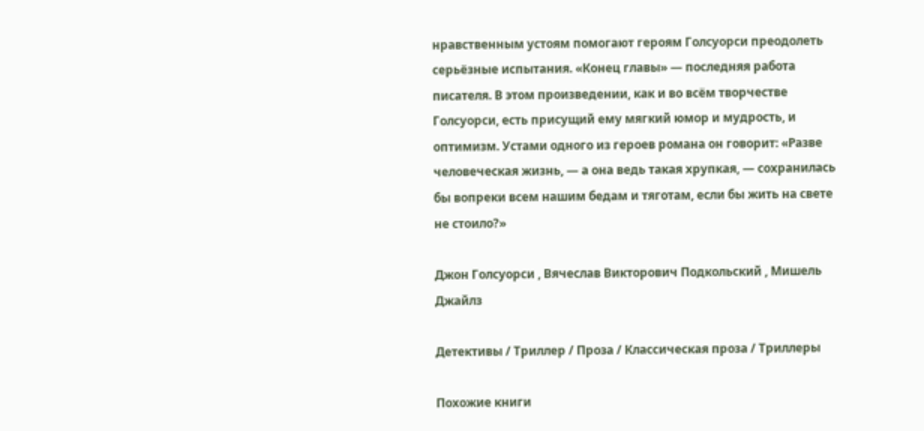нравственным устоям помогают героям Голсуорси преодолеть серьёзные испытания. «Конец главы» — последняя работа писателя. В этом произведении, как и во всём творчестве Голсуорси, есть присущий ему мягкий юмор и мудрость, и оптимизм. Устами одного из героев романа он говорит: «Разве человеческая жизнь, — а она ведь такая хрупкая, — сохранилась бы вопреки всем нашим бедам и тяготам, если бы жить на свете не стоило?»

Джон Голсуорси , Вячеслав Викторович Подкольский , Мишель Джайлз

Детективы / Триллер / Проза / Классическая проза / Триллеры

Похожие книги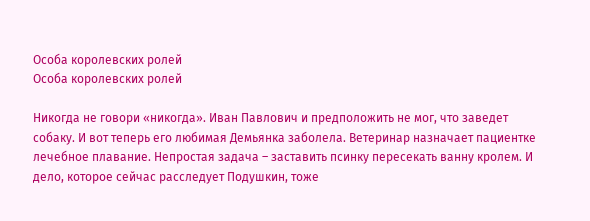Особа королевских ролей
Особа королевских ролей

Никогда не говори «никогда». Иван Павлович и предположить не мог, что заведет собаку. И вот теперь его любимая Демьянка заболела. Ветеринар назначает пациентке лечебное плавание. Непростая задача – заставить псинку пересекать ванну кролем. И дело, которое сейчас расследует Подушкин, тоже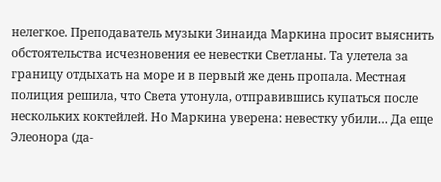нелегкое. Преподаватель музыки Зинаида Маркина просит выяснить обстоятельства исчезновения ее невестки Светланы. Та улетела за границу отдыхать на море и в первый же день пропала. Местная полиция решила, что Света утонула, отправившись купаться после нескольких коктейлей. Но Маркина уверена: невестку убили… Да еще Элеонора (да-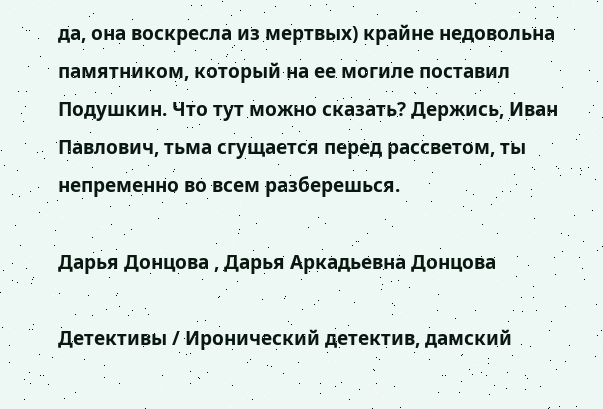да, она воскресла из мертвых) крайне недовольна памятником, который на ее могиле поставил Подушкин. Что тут можно сказать? Держись, Иван Павлович, тьма сгущается перед рассветом, ты непременно во всем разберешься.

Дарья Донцова , Дарья Аркадьевна Донцова

Детективы / Иронический детектив, дамский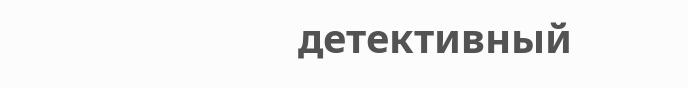детективный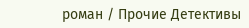роман / Прочие Детективы